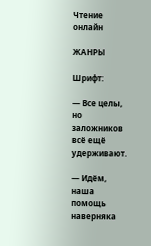Чтение онлайн

ЖАНРЫ

Шрифт:

— Все целы, но заложников всё ещё удерживают.

— Идём, наша помощь наверняка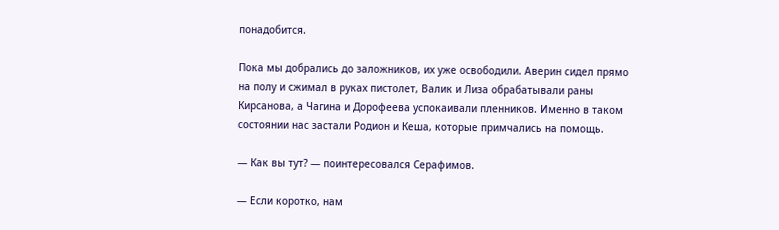понадобится.

Пока мы добрались до заложников, их уже освободили. Аверин сидел прямо на полу и сжимал в руках пистолет, Валик и Лиза обрабатывали раны Кирсанова, а Чагина и Дорофеева успокаивали пленников. Именно в таком состоянии нас застали Родион и Кеша, которые примчались на помощь.

— Как вы тут? — поинтересовался Серафимов.

— Если коротко, нам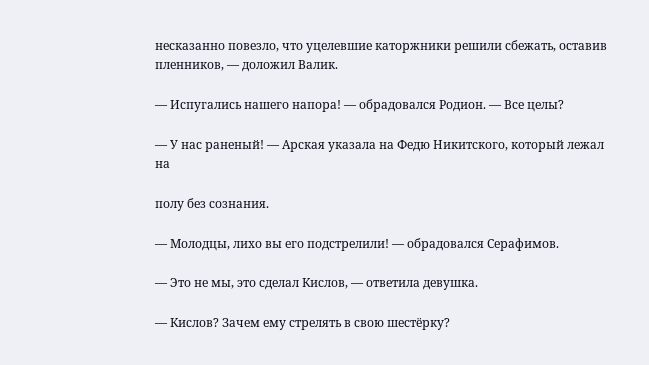несказанно повезло, что уцелевшие каторжники решили сбежать, оставив пленников, — доложил Валик.

— Испугались нашего напора! — обрадовался Родион. — Все целы?

— У нас раненый! — Арская указала на Федю Никитского, который лежал на

полу без сознания.

— Молодцы, лихо вы его подстрелили! — обрадовался Серафимов.

— Это не мы, это сделал Кислов, — ответила девушка.

— Кислов? Зачем ему стрелять в свою шестёрку?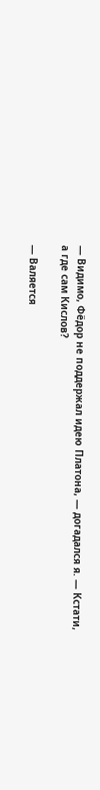— Видимо, Фёдор не поддержал идею Платона, — догадался я. — Кстати, а где сам Кислов?

— Валяется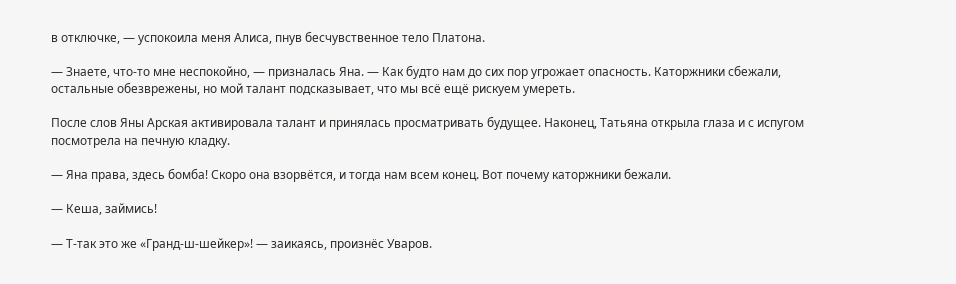в отключке, — успокоила меня Алиса, пнув бесчувственное тело Платона.

— Знаете, что-то мне неспокойно, — призналась Яна. — Как будто нам до сих пор угрожает опасность. Каторжники сбежали, остальные обезврежены, но мой талант подсказывает, что мы всё ещё рискуем умереть.

После слов Яны Арская активировала талант и принялась просматривать будущее. Наконец, Татьяна открыла глаза и с испугом посмотрела на печную кладку.

— Яна права, здесь бомба! Скоро она взорвётся, и тогда нам всем конец. Вот почему каторжники бежали.

— Кеша, займись!

— Т-так это же «Гранд-ш-шейкер»! — заикаясь, произнёс Уваров.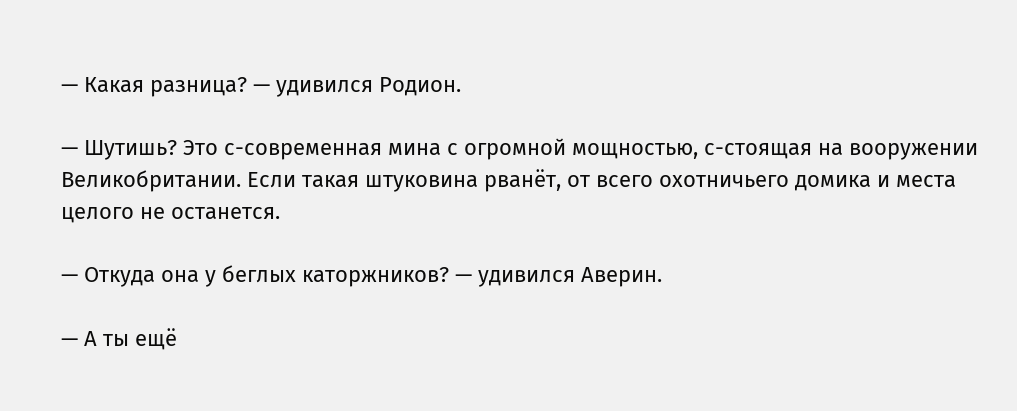— Какая разница? — удивился Родион.

— Шутишь? Это с-современная мина с огромной мощностью, с-стоящая на вооружении Великобритании. Если такая штуковина рванёт, от всего охотничьего домика и места целого не останется.

— Откуда она у беглых каторжников? — удивился Аверин.

— А ты ещё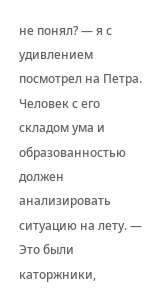не понял? — я с удивлением посмотрел на Петра. Человек с его складом ума и образованностью должен анализировать ситуацию на лету. — Это были каторжники,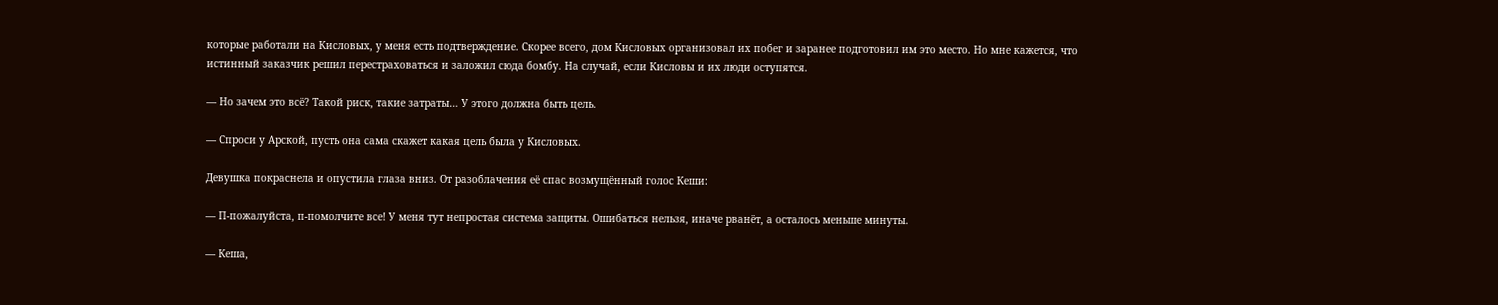которые работали на Кисловых, у меня есть подтверждение. Скорее всего, дом Кисловых организовал их побег и заранее подготовил им это место. Но мне кажется, что истинный заказчик решил перестраховаться и заложил сюда бомбу. На случай, если Кисловы и их люди оступятся.

— Но зачем это всё? Такой риск, такие затраты… У этого должна быть цель.

— Спроси у Арской, пусть она сама скажет какая цель была у Кисловых.

Девушка покраснела и опустила глаза вниз. От разоблачения её спас возмущённый голос Кеши:

— П-пожалуйста, п-помолчите все! У меня тут непростая система защиты. Ошибаться нельзя, иначе рванёт, а осталось меньше минуты.

— Кеша,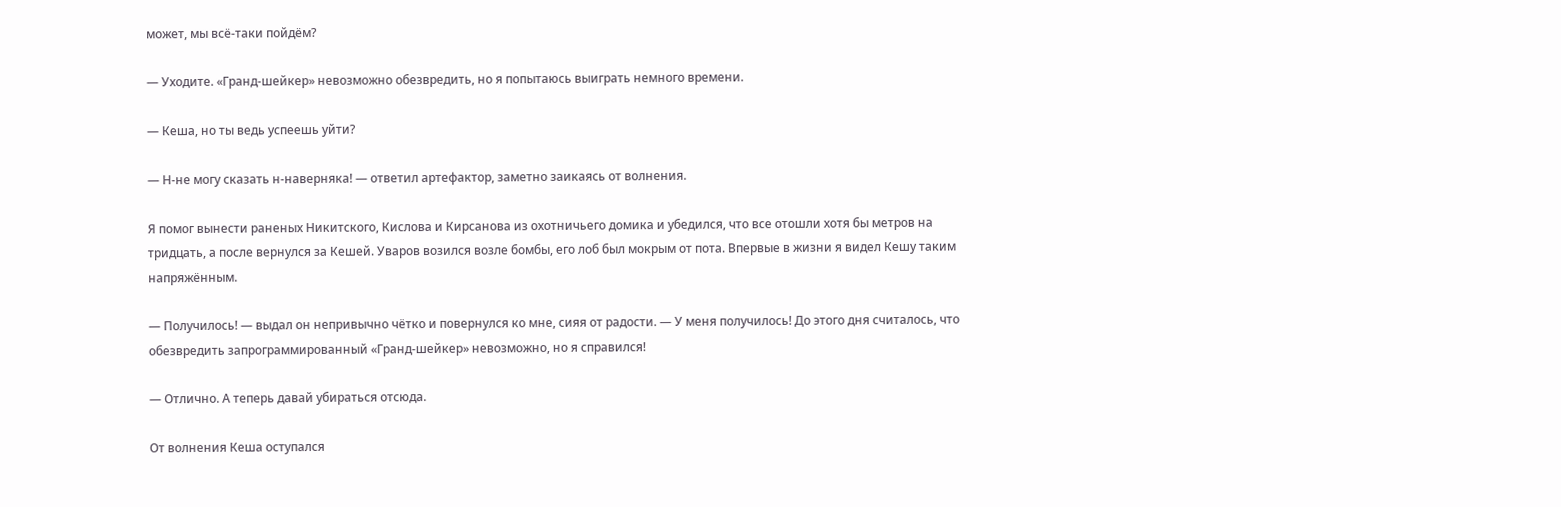может, мы всё-таки пойдём?

— Уходите. «Гранд-шейкер» невозможно обезвредить, но я попытаюсь выиграть немного времени.

— Кеша, но ты ведь успеешь уйти?

— Н-не могу сказать н-наверняка! — ответил артефактор, заметно заикаясь от волнения.

Я помог вынести раненых Никитского, Кислова и Кирсанова из охотничьего домика и убедился, что все отошли хотя бы метров на тридцать, а после вернулся за Кешей. Уваров возился возле бомбы, его лоб был мокрым от пота. Впервые в жизни я видел Кешу таким напряжённым.

— Получилось! — выдал он непривычно чётко и повернулся ко мне, сияя от радости. — У меня получилось! До этого дня считалось, что обезвредить запрограммированный «Гранд-шейкер» невозможно, но я справился!

— Отлично. А теперь давай убираться отсюда.

От волнения Кеша оступался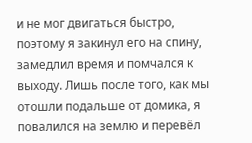и не мог двигаться быстро, поэтому я закинул его на спину, замедлил время и помчался к выходу. Лишь после того, как мы отошли подальше от домика, я повалился на землю и перевёл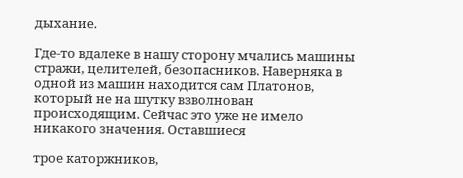дыхание.

Где-то вдалеке в нашу сторону мчались машины стражи, целителей, безопасников. Наверняка в одной из машин находится сам Платонов, который не на шутку взволнован происходящим. Сейчас это уже не имело никакого значения. Оставшиеся

трое каторжников,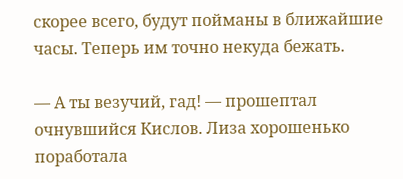скорее всего, будут пойманы в ближайшие часы. Теперь им точно некуда бежать.

— А ты везучий, гад! — прошептал очнувшийся Кислов. Лиза хорошенько поработала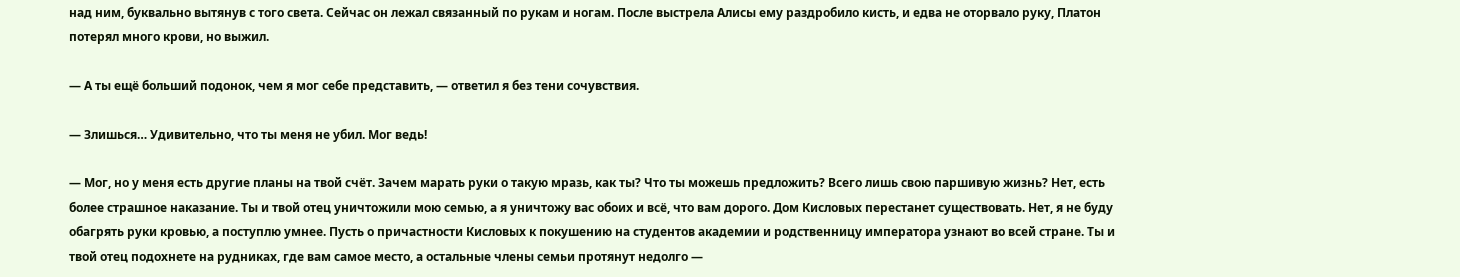над ним, буквально вытянув с того света. Сейчас он лежал связанный по рукам и ногам. После выстрела Алисы ему раздробило кисть, и едва не оторвало руку, Платон потерял много крови, но выжил.

— А ты ещё больший подонок, чем я мог себе представить, — ответил я без тени сочувствия.

— Злишься… Удивительно, что ты меня не убил. Мог ведь!

— Мог, но у меня есть другие планы на твой счёт. Зачем марать руки о такую мразь, как ты? Что ты можешь предложить? Всего лишь свою паршивую жизнь? Нет, есть более страшное наказание. Ты и твой отец уничтожили мою семью, а я уничтожу вас обоих и всё, что вам дорого. Дом Кисловых перестанет существовать. Нет, я не буду обагрять руки кровью, а поступлю умнее. Пусть о причастности Кисловых к покушению на студентов академии и родственницу императора узнают во всей стране. Ты и твой отец подохнете на рудниках, где вам самое место, а остальные члены семьи протянут недолго —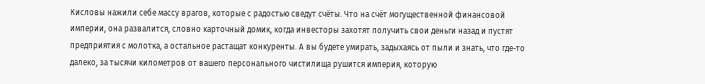Кисловы нажили себе массу врагов, которые с радостью сведут счёты. Что на счёт могущественной финансовой империи, она развалится, словно карточный домик, когда инвесторы захотят получить свои деньги назад и пустят предприятия с молотка, а остальное растащат конкуренты. А вы будете умирать, задыхаясь от пыли и знать, что где-то далеко, за тысячи километров от вашего персонального чистилища рушится империя, которую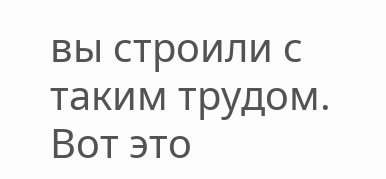вы строили с таким трудом. Вот это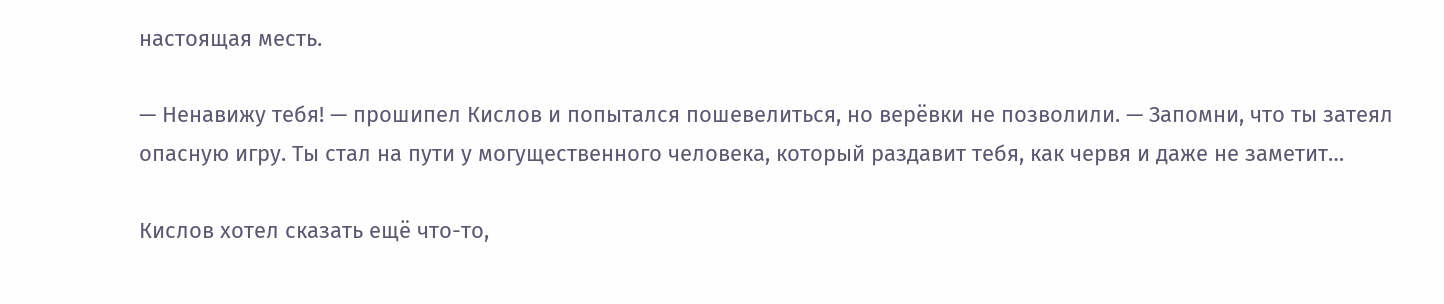настоящая месть.

— Ненавижу тебя! — прошипел Кислов и попытался пошевелиться, но верёвки не позволили. — Запомни, что ты затеял опасную игру. Ты стал на пути у могущественного человека, который раздавит тебя, как червя и даже не заметит…

Кислов хотел сказать ещё что-то,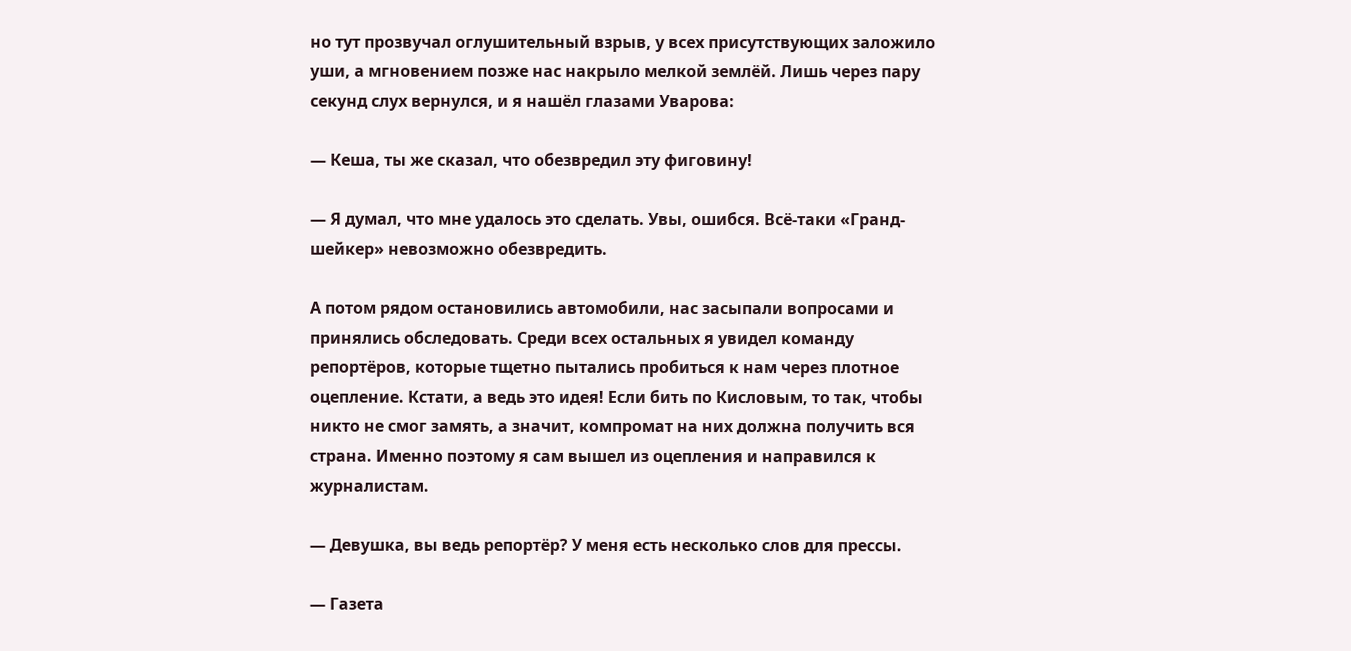но тут прозвучал оглушительный взрыв, у всех присутствующих заложило уши, а мгновением позже нас накрыло мелкой землёй. Лишь через пару секунд слух вернулся, и я нашёл глазами Уварова:

— Кеша, ты же сказал, что обезвредил эту фиговину!

— Я думал, что мне удалось это сделать. Увы, ошибся. Всё-таки «Гранд-шейкер» невозможно обезвредить.

А потом рядом остановились автомобили, нас засыпали вопросами и принялись обследовать. Среди всех остальных я увидел команду репортёров, которые тщетно пытались пробиться к нам через плотное оцепление. Кстати, а ведь это идея! Если бить по Кисловым, то так, чтобы никто не смог замять, а значит, компромат на них должна получить вся страна. Именно поэтому я сам вышел из оцепления и направился к журналистам.

— Девушка, вы ведь репортёр? У меня есть несколько слов для прессы.

— Газета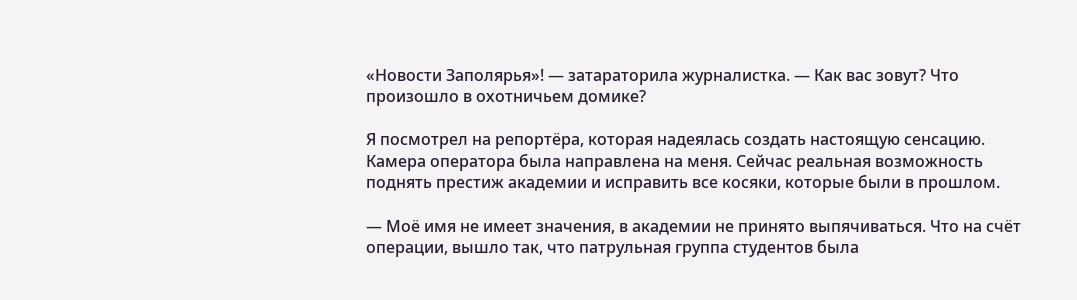«Новости Заполярья»! — затараторила журналистка. — Как вас зовут? Что произошло в охотничьем домике?

Я посмотрел на репортёра, которая надеялась создать настоящую сенсацию. Камера оператора была направлена на меня. Сейчас реальная возможность поднять престиж академии и исправить все косяки, которые были в прошлом.

— Моё имя не имеет значения, в академии не принято выпячиваться. Что на счёт операции, вышло так, что патрульная группа студентов была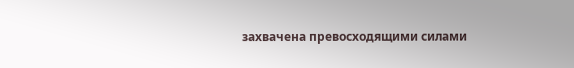захвачена превосходящими силами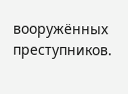вооружённых преступников.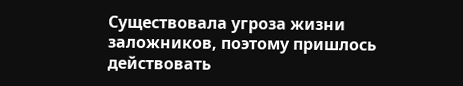Существовала угроза жизни заложников, поэтому пришлось действовать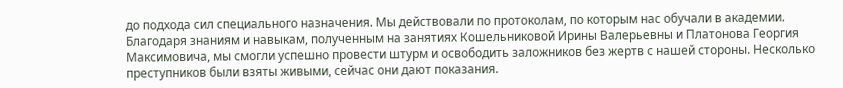до подхода сил специального назначения. Мы действовали по протоколам, по которым нас обучали в академии. Благодаря знаниям и навыкам, полученным на занятиях Кошельниковой Ирины Валерьевны и Платонова Георгия Максимовича, мы смогли успешно провести штурм и освободить заложников без жертв с нашей стороны. Несколько преступников были взяты живыми, сейчас они дают показания.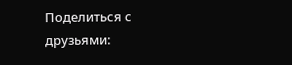Поделиться с друзьями: